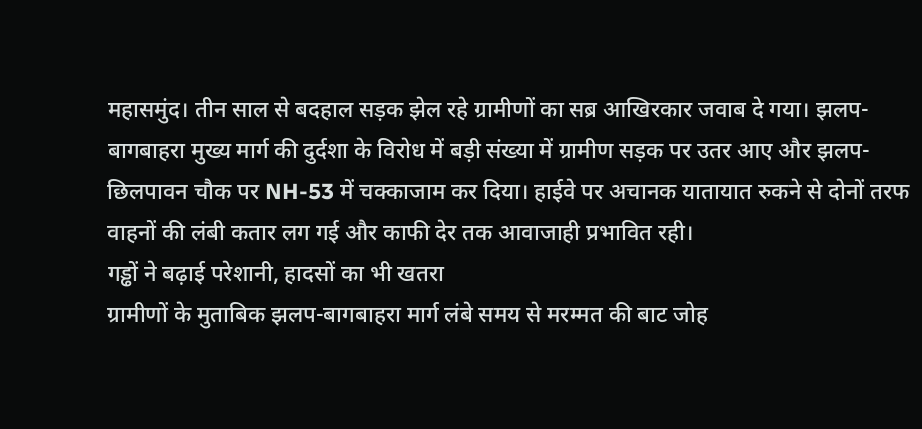महासमुंद। तीन साल से बदहाल सड़क झेल रहे ग्रामीणों का सब्र आखिरकार जवाब दे गया। झलप-बागबाहरा मुख्य मार्ग की दुर्दशा के विरोध में बड़ी संख्या में ग्रामीण सड़क पर उतर आए और झलप-छिलपावन चौक पर NH-53 में चक्काजाम कर दिया। हाईवे पर अचानक यातायात रुकने से दोनों तरफ वाहनों की लंबी कतार लग गई और काफी देर तक आवाजाही प्रभावित रही।
गड्ढों ने बढ़ाई परेशानी, हादसों का भी खतरा
ग्रामीणों के मुताबिक झलप-बागबाहरा मार्ग लंबे समय से मरम्मत की बाट जोह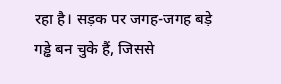रहा है। सड़क पर जगह-जगह बड़े गड्ढे बन चुके हैं, जिससे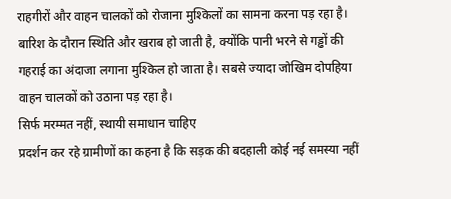राहगीरों और वाहन चालकों को रोजाना मुश्किलों का सामना करना पड़ रहा है। बारिश के दौरान स्थिति और खराब हो जाती है, क्योंकि पानी भरने से गड्ढों की गहराई का अंदाजा लगाना मुश्किल हो जाता है। सबसे ज्यादा जोखिम दोपहिया वाहन चालकों को उठाना पड़ रहा है।
सिर्फ मरम्मत नहीं, स्थायी समाधान चाहिए
प्रदर्शन कर रहे ग्रामीणों का कहना है कि सड़क की बदहाली कोई नई समस्या नहीं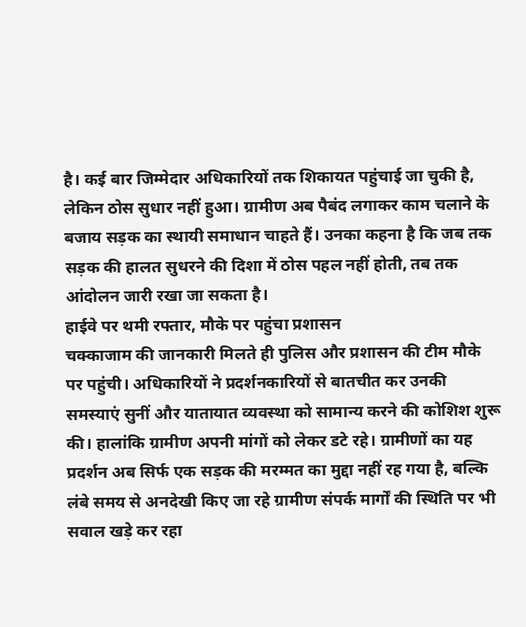है। कई बार जिम्मेदार अधिकारियों तक शिकायत पहुंचाई जा चुकी है, लेकिन ठोस सुधार नहीं हुआ। ग्रामीण अब पैबंद लगाकर काम चलाने के बजाय सड़क का स्थायी समाधान चाहते हैं। उनका कहना है कि जब तक सड़क की हालत सुधरने की दिशा में ठोस पहल नहीं होती, तब तक आंदोलन जारी रखा जा सकता है।
हाईवे पर थमी रफ्तार, मौके पर पहुंचा प्रशासन
चक्काजाम की जानकारी मिलते ही पुलिस और प्रशासन की टीम मौके पर पहुंची। अधिकारियों ने प्रदर्शनकारियों से बातचीत कर उनकी समस्याएं सुनीं और यातायात व्यवस्था को सामान्य करने की कोशिश शुरू की। हालांकि ग्रामीण अपनी मांगों को लेकर डटे रहे। ग्रामीणों का यह प्रदर्शन अब सिर्फ एक सड़क की मरम्मत का मुद्दा नहीं रह गया है, बल्कि लंबे समय से अनदेखी किए जा रहे ग्रामीण संपर्क मार्गों की स्थिति पर भी सवाल खड़े कर रहा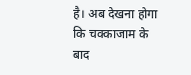है। अब देखना होगा कि चक्काजाम के बाद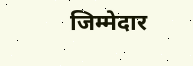जिम्मेदार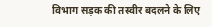विभाग सड़क की तस्वीर बदलने के लिए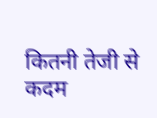कितनी तेजी से कदम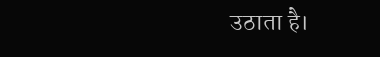उठाता है।